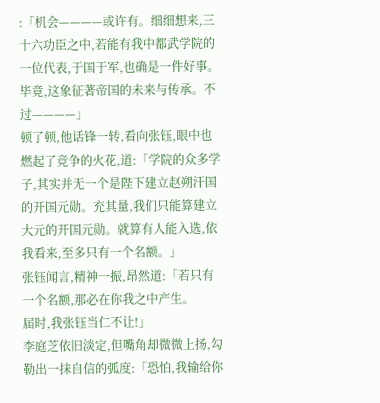:「机会————或许有。细细想来,三十六功臣之中,若能有我中都武学院的一位代表,于国于军,也确是一件好事。毕竟,这象征著帝国的未来与传承。不过————」
顿了顿,他话锋一转,看向张钰,眼中也燃起了竞争的火花,道:「学院的众多学子,其实并无一个是陛下建立赵朔汗国的开国元勋。充其量,我们只能算建立大元的开国元勋。就算有人能入选,依我看来,至多只有一个名额。」
张钰闻言,精神一振,昂然道:「若只有一个名额,那必在你我之中产生。
届时,我张钰当仁不让!」
李庭芝依旧淡定,但嘴角却微微上扬,勾勒出一抹自信的弧度:「恐怕,我输给你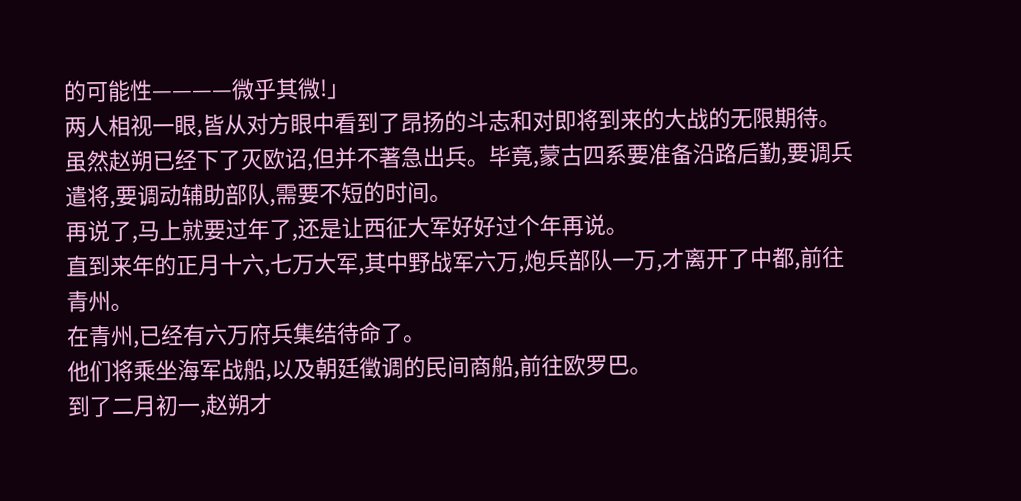的可能性————微乎其微!」
两人相视一眼,皆从对方眼中看到了昂扬的斗志和对即将到来的大战的无限期待。
虽然赵朔已经下了灭欧诏,但并不著急出兵。毕竟,蒙古四系要准备沿路后勤,要调兵遣将,要调动辅助部队,需要不短的时间。
再说了,马上就要过年了,还是让西征大军好好过个年再说。
直到来年的正月十六,七万大军,其中野战军六万,炮兵部队一万,才离开了中都,前往青州。
在青州,已经有六万府兵集结待命了。
他们将乘坐海军战船,以及朝廷徵调的民间商船,前往欧罗巴。
到了二月初一,赵朔才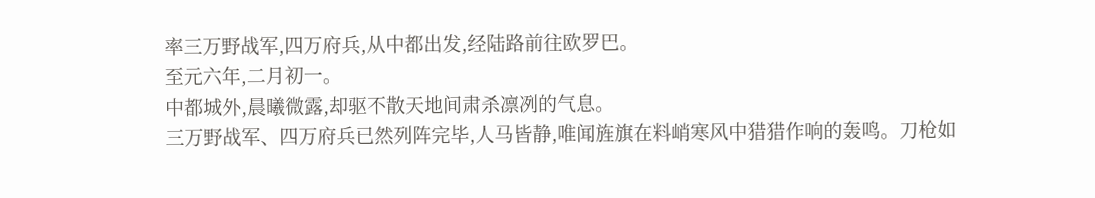率三万野战军,四万府兵,从中都出发,经陆路前往欧罗巴。
至元六年,二月初一。
中都城外,晨曦微露,却驱不散天地间肃杀凛冽的气息。
三万野战军、四万府兵已然列阵完毕,人马皆静,唯闻旌旗在料峭寒风中猎猎作响的轰鸣。刀枪如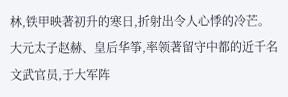林,铁甲映著初升的寒日,折射出令人心悸的冷芒。
大元太子赵赫、皇后华筝,率领著留守中都的近千名文武官员,于大军阵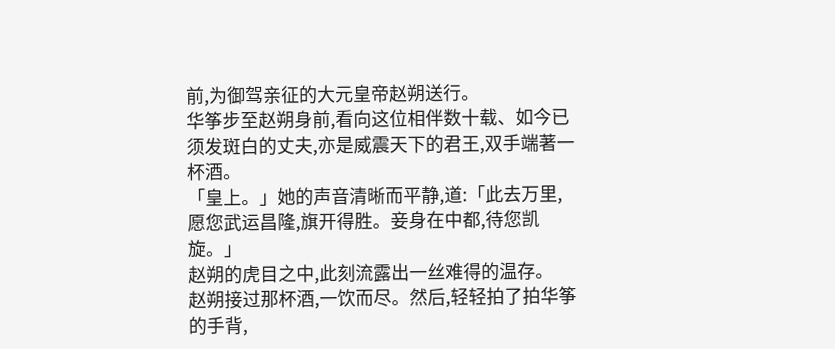前,为御驾亲征的大元皇帝赵朔送行。
华筝步至赵朔身前,看向这位相伴数十载、如今已须发斑白的丈夫,亦是威震天下的君王,双手端著一杯酒。
「皇上。」她的声音清晰而平静,道:「此去万里,愿您武运昌隆,旗开得胜。妾身在中都,待您凯旋。」
赵朔的虎目之中,此刻流露出一丝难得的温存。
赵朔接过那杯酒,一饮而尽。然后,轻轻拍了拍华筝的手背,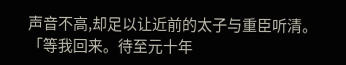声音不高,却足以让近前的太子与重臣听清。
「等我回来。待至元十年